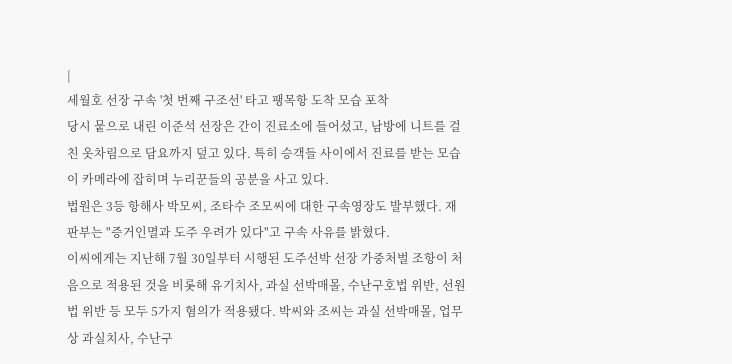|
세월호 선장 구속 '첫 번째 구조선' 타고 팽목항 도착 모습 포착
당시 뭍으로 내린 이준석 선장은 간이 진료소에 들어섰고, 남방에 니트를 걸친 옷차림으로 담요까지 덮고 있다. 특히 승객들 사이에서 진료를 받는 모습이 카메라에 잡히며 누리꾼들의 공분을 사고 있다.
법원은 3등 항해사 박모씨, 조타수 조모씨에 대한 구속영장도 발부했다. 재판부는 "증거인멸과 도주 우려가 있다"고 구속 사유를 밝혔다.
이씨에게는 지난해 7월 30일부터 시행된 도주선박 선장 가중처벌 조항이 처음으로 적용된 것을 비롯해 유기치사, 과실 선박매몰, 수난구호법 위반, 선원법 위반 등 모두 5가지 혐의가 적용됐다. 박씨와 조씨는 과실 선박매몰, 업무상 과실치사, 수난구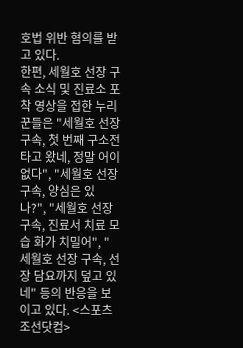호법 위반 혐의를 받고 있다.
한편, 세월호 선장 구속 소식 및 진료소 포착 영상을 접한 누리꾼들은 "세월호 선장 구속, 첫 번째 구소전 타고 왔네, 정말 어이없다", "세월호 선장 구속, 양심은 있나?", "세월호 선장 구속, 진료서 치료 모습 화가 치밀어", "세월호 선장 구속, 선장 담요까지 덮고 있네" 등의 반응을 보이고 있다. <스포츠조선닷컴>